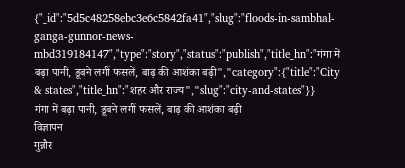{"_id":"5d5c48258ebc3e6c5842fa41","slug":"floods-in-sambhal-ganga-gunnor-news-mbd319184147","type":"story","status":"publish","title_hn":"गंगा में बढ़ा पानी, डूबने लगीं फसलें, बाढ़ की आशंका बढ़ी","category":{"title":"City & states","title_hn":"शहर और राज्य","slug":"city-and-states"}}
गंगा में बढ़ा पानी, डूबने लगीं फसलें, बाढ़ की आशंका बढ़ी
विज्ञापन
गुन्नौर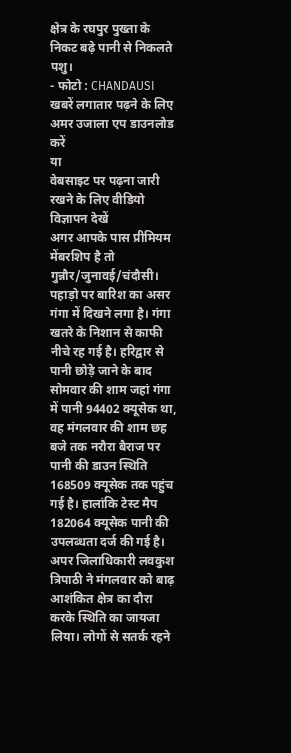क्षेत्र के रघपुर पुख्ता के निकट बढ़े पानी से निकलते पशु।
- फोटो : CHANDAUSI
खबरें लगातार पढ़ने के लिए अमर उजाला एप डाउनलोड करें
या
वेबसाइट पर पढ़ना जारी रखने के लिए वीडियो विज्ञापन देखें
अगर आपके पास प्रीमियम मेंबरशिप है तो
गुन्नौर/जुनावई/चंदौसी।
पहाड़ो पर बारिश का असर गंगा में दिखने लगा है। गंगा खतरे के निशान से काफी नीचे रह गई है। हरिद्वार से पानी छोड़े जाने के बाद सोमवार की शाम जहां गंगा में पानी 94402 क्यूसेक था, वह मंगलवार की शाम छह बजे तक नरौरा बैराज पर पानी की डाउन स्थिति 168509 क्यूसेक तक पहुंच गई है। हालांकि टेस्ट मैप 182064 क्यूसेक पानी की उपलब्धता दर्ज की गई है। अपर जिलाधिकारी लवकुश त्रिपाठी ने मंगलवार को बाढ़ आशंकित क्षेत्र का दौरा करके स्थिति का जायजा लिया। लोगों से सतर्क रहने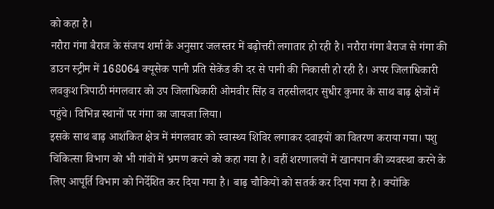को कहा है।
नरौरा गंगा बैराज के संजय शर्मा के अनुसार जलस्तर में बढ़ोत्तरी लगातार हो रही है। नरौरा गंगा बैराज से गंगा की डाउन स्ट्रीम में 168064 क्यूसेक पानी प्रति सेकेंड की दर से पानी की निकासी हो रही है। अपर जिलाधिकारी लवकुश त्रिपाठी मंगलवार को उप जिलाधिकारी ओमवीर सिंह व तहसीलदार सुधीर कुमार के साथ बाढ़ क्षेत्रों में पहुंचे। विभिन्न स्थानों पर गंगा का जायजा लिया।
इसके साथ बाढ़ आशंकित क्षेत्र में मंगलवार को स्वास्थ्य शिविर लगाकर दवाइयों का वितरण कराया गया। पशु चिकित्सा विभाग को भी गांवों में भ्रमण करने को कहा गया है। वहीं शरणालयों में खानपान की व्यवस्था करने के लिए आपूर्ति विभाग को निर्देशित कर दिया गया है। बाढ़ चौकियों को सतर्क कर दिया गया है। क्योंकि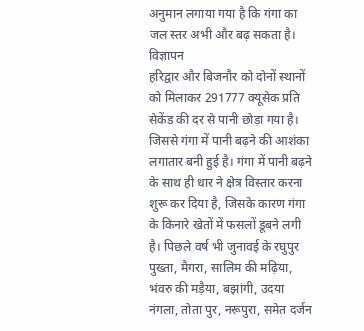अनुमान लगाया गया है कि गंगा का जल स्तर अभी और बढ़ सकता है।
विज्ञापन
हरिद्वार और बिजनौर को दोनों स्थानों को मिलाकर 291777 क्यूसेक प्रति सेकेंड की दर से पानी छोड़ा गया है। जिससे गंगा में पानी बढ़ने की आशंका लगातार बनी हुई है। गंगा में पानी बढ़ने के साथ ही धार ने क्षेत्र विस्तार करना शुरू कर दिया है, जिसके कारण गंगा के किनारे खेतों में फसलों डूबने लगी है। पिछले वर्ष भी जुनावई के रघुपुर पुख्ता, मैगरा, सालिम की मढ़िया, भंवरु की मड़ैया, बझांगी, उदया नंगला, तोता पुर, नरूपुरा, समेत दर्जन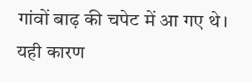गांवों बाढ़ की चपेट में आ गए थे। यही कारण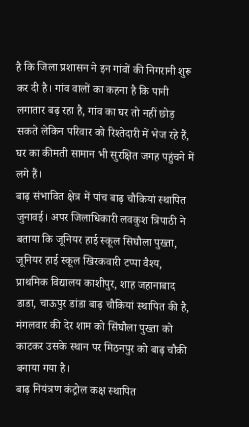है कि जिला प्रशासन ने इन गांवों की निगरानी शुरू कर दी है। गांव वालों का कहना है कि पानी लगातार बढ़ रहा है, गांव का घर तो नहीं छोड़ सकते लेकिन परिवार को रिश्तेदारी में भेज रहे हैं, घर का कीमती सामान भी सुरक्षित जगह पहुंचने में लगे हैं।
बाढ़ संभावित क्षेत्र में पांच बाढ़ चौकियां स्थापित
जुनावई। अपर जिलाधिकारी लवकुश त्रिपाठी ने बताया कि जूनियर हाई स्कूल सिघौला पुख्ता, जूनियर हाई स्कूल खिरकवारी टप्पा वैश्य, प्राथमिक विद्यालय काशीपुर, शाह जहानाबाद डाडा, चाऊपुर डांडा बाढ़ चौकियां स्थापित की है, मंगलवार की देर शाम को सिंघौला पुख्ता को काटकर उसके स्थान पर मिठनपुर को बाढ़ चौकी बनाया गया है।
बाढ़ नियंत्रण कंट्रोल कक्ष स्थापित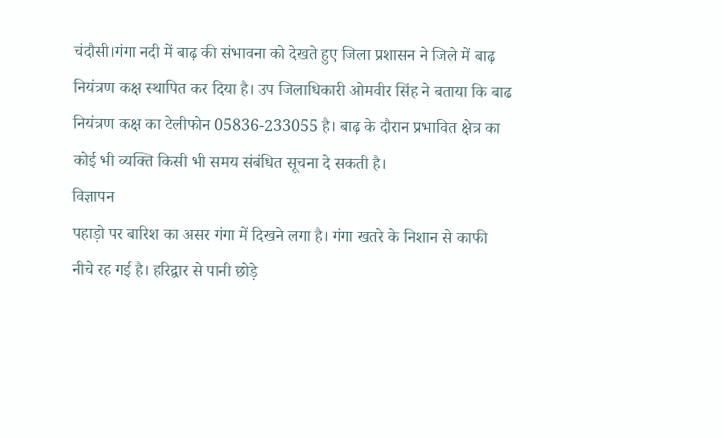चंदौसी।गंगा नदी में बाढ़ की संभावना को देखते हुए जिला प्रशासन ने जिले में बाढ़ नियंत्रण कक्ष स्थापित कर दिया है। उप जिलाधिकारी ओमवीर सिंह ने बताया कि बाढ नियंत्रण कक्ष का टेलीफोन 05836-233055 है। बाढ़ के दौरान प्रभावित क्षेत्र का कोई भी व्यक्ति किसी भी समय संबंधित सूचना दे सकती है।
विज्ञापन
पहाड़ो पर बारिश का असर गंगा में दिखने लगा है। गंगा खतरे के निशान से काफी नीचे रह गई है। हरिद्वार से पानी छोड़े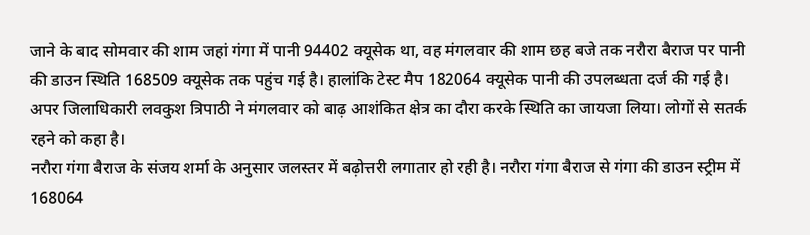जाने के बाद सोमवार की शाम जहां गंगा में पानी 94402 क्यूसेक था, वह मंगलवार की शाम छह बजे तक नरौरा बैराज पर पानी की डाउन स्थिति 168509 क्यूसेक तक पहुंच गई है। हालांकि टेस्ट मैप 182064 क्यूसेक पानी की उपलब्धता दर्ज की गई है। अपर जिलाधिकारी लवकुश त्रिपाठी ने मंगलवार को बाढ़ आशंकित क्षेत्र का दौरा करके स्थिति का जायजा लिया। लोगों से सतर्क रहने को कहा है।
नरौरा गंगा बैराज के संजय शर्मा के अनुसार जलस्तर में बढ़ोत्तरी लगातार हो रही है। नरौरा गंगा बैराज से गंगा की डाउन स्ट्रीम में 168064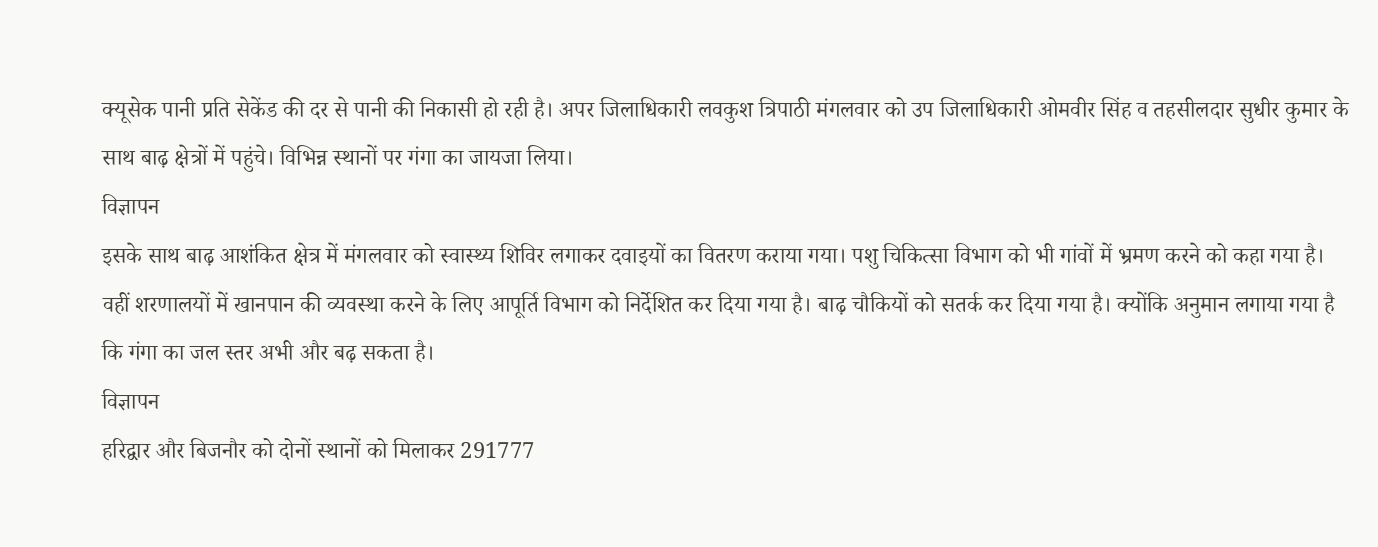क्यूसेक पानी प्रति सेकेंड की दर से पानी की निकासी हो रही है। अपर जिलाधिकारी लवकुश त्रिपाठी मंगलवार को उप जिलाधिकारी ओमवीर सिंह व तहसीलदार सुधीर कुमार के साथ बाढ़ क्षेत्रों में पहुंचे। विभिन्न स्थानों पर गंगा का जायजा लिया।
विज्ञापन
इसके साथ बाढ़ आशंकित क्षेत्र में मंगलवार को स्वास्थ्य शिविर लगाकर दवाइयों का वितरण कराया गया। पशु चिकित्सा विभाग को भी गांवों में भ्रमण करने को कहा गया है। वहीं शरणालयों में खानपान की व्यवस्था करने के लिए आपूर्ति विभाग को निर्देशित कर दिया गया है। बाढ़ चौकियों को सतर्क कर दिया गया है। क्योंकि अनुमान लगाया गया है कि गंगा का जल स्तर अभी और बढ़ सकता है।
विज्ञापन
हरिद्वार और बिजनौर को दोनों स्थानों को मिलाकर 291777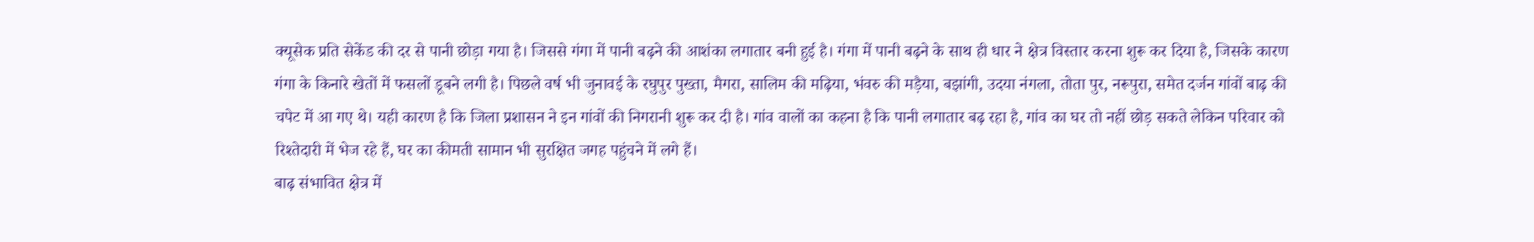क्यूसेक प्रति सेकेंड की दर से पानी छोड़ा गया है। जिससे गंगा में पानी बढ़ने की आशंका लगातार बनी हुई है। गंगा में पानी बढ़ने के साथ ही धार ने क्षेत्र विस्तार करना शुरू कर दिया है, जिसके कारण गंगा के किनारे खेतों में फसलों डूबने लगी है। पिछले वर्ष भी जुनावई के रघुपुर पुख्ता, मैगरा, सालिम की मढ़िया, भंवरु की मड़ैया, बझांगी, उदया नंगला, तोता पुर, नरूपुरा, समेत दर्जन गांवों बाढ़ की चपेट में आ गए थे। यही कारण है कि जिला प्रशासन ने इन गांवों की निगरानी शुरू कर दी है। गांव वालों का कहना है कि पानी लगातार बढ़ रहा है, गांव का घर तो नहीं छोड़ सकते लेकिन परिवार को रिश्तेदारी में भेज रहे हैं, घर का कीमती सामान भी सुरक्षित जगह पहुंचने में लगे हैं।
बाढ़ संभावित क्षेत्र में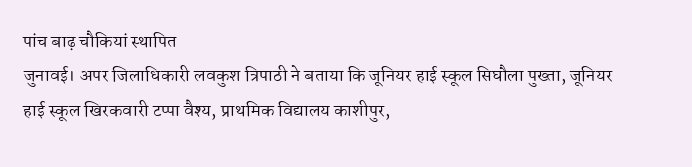पांच बाढ़ चौकियां स्थापित
जुनावई। अपर जिलाधिकारी लवकुश त्रिपाठी ने बताया कि जूनियर हाई स्कूल सिघौला पुख्ता, जूनियर हाई स्कूल खिरकवारी टप्पा वैश्य, प्राथमिक विद्यालय काशीपुर,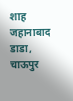शाह जहानाबाद डाडा, चाऊपुर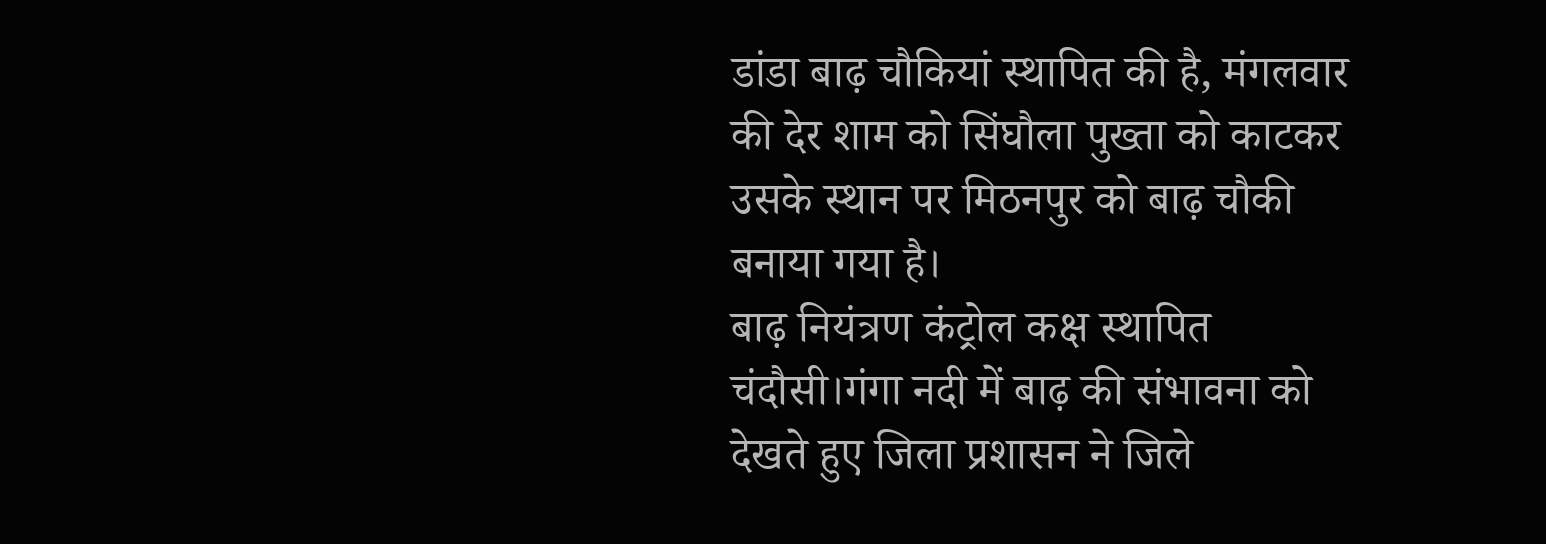डांडा बाढ़ चौकियां स्थापित की है, मंगलवार की देर शाम को सिंघौला पुख्ता को काटकर उसके स्थान पर मिठनपुर को बाढ़ चौकी बनाया गया है।
बाढ़ नियंत्रण कंट्रोल कक्ष स्थापित
चंदौसी।गंगा नदी में बाढ़ की संभावना को देखते हुए जिला प्रशासन ने जिले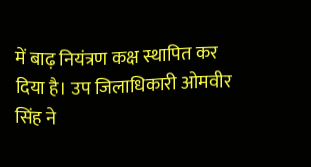में बाढ़ नियंत्रण कक्ष स्थापित कर दिया है। उप जिलाधिकारी ओमवीर सिंह ने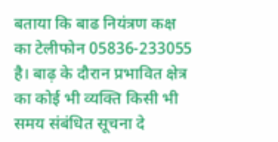बताया कि बाढ नियंत्रण कक्ष का टेलीफोन 05836-233055 है। बाढ़ के दौरान प्रभावित क्षेत्र का कोई भी व्यक्ति किसी भी समय संबंधित सूचना दे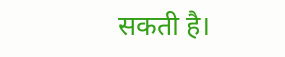सकती है।